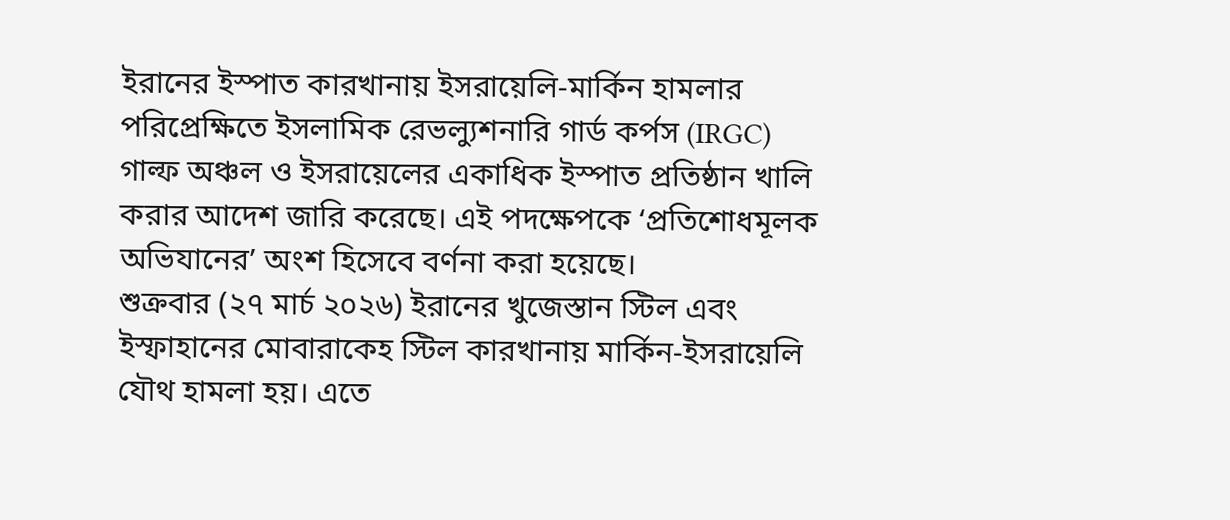ইরানের ইস্পাত কারখানায় ইসরায়েলি-মার্কিন হামলার পরিপ্রেক্ষিতে ইসলামিক রেভল্যুশনারি গার্ড কর্পস (IRGC) গাল্ফ অঞ্চল ও ইসরায়েলের একাধিক ইস্পাত প্রতিষ্ঠান খালি করার আদেশ জারি করেছে। এই পদক্ষেপকে ‘প্রতিশোধমূলক অভিযানের’ অংশ হিসেবে বর্ণনা করা হয়েছে।
শুক্রবার (২৭ মার্চ ২০২৬) ইরানের খুজেস্তান স্টিল এবং ইস্ফাহানের মোবারাকেহ স্টিল কারখানায় মার্কিন-ইসরায়েলি যৌথ হামলা হয়। এতে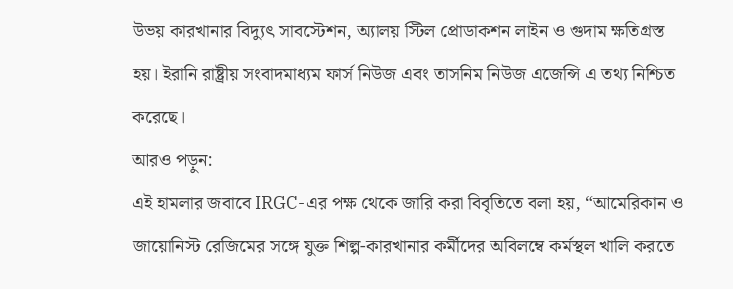উভয় কারখানার বিদ্যুৎ সাবস্টেশন, অ্যালয় স্টিল প্রোডাকশন লাইন ও গুদাম ক্ষতিগ্রস্ত হয়। ইরানি রাষ্ট্রীয় সংবাদমাধ্যম ফার্স নিউজ এবং তাসনিম নিউজ এজেন্সি এ তথ্য নিশ্চিত করেছে।
আরও পড়ুন:
এই হামলার জবাবে IRGC-এর পক্ষ থেকে জারি করা বিবৃতিতে বলা হয়, “আমেরিকান ও জায়োনিস্ট রেজিমের সঙ্গে যুক্ত শিল্প-কারখানার কর্মীদের অবিলম্বে কর্মস্থল খালি করতে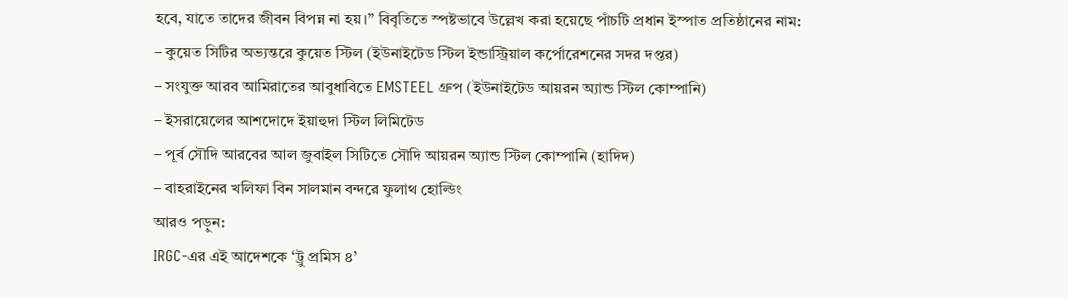হবে, যাতে তাদের জীবন বিপন্ন না হয়।” বিবৃতিতে স্পষ্টভাবে উল্লেখ করা হয়েছে পাঁচটি প্রধান ইস্পাত প্রতিষ্ঠানের নাম:
– কুয়েত সিটির অভ্যন্তরে কুয়েত স্টিল (ইউনাইটেড স্টিল ইন্ডাস্ট্রিয়াল কর্পোরেশনের সদর দপ্তর)
– সংযুক্ত আরব আমিরাতের আবুধাবিতে EMSTEEL গ্রুপ (ইউনাইটেড আয়রন অ্যান্ড স্টিল কোম্পানি)
– ইসরায়েলের আশদোদে ইয়াহুদা স্টিল লিমিটেড
– পূর্ব সৌদি আরবের আল জুবাইল সিটিতে সৌদি আয়রন অ্যান্ড স্টিল কোম্পানি (হাদিদ)
– বাহরাইনের খলিফা বিন সালমান বন্দরে ফুলাথ হোল্ডিং
আরও পড়ুন:
IRGC-এর এই আদেশকে ‘ট্রু প্রমিস ৪’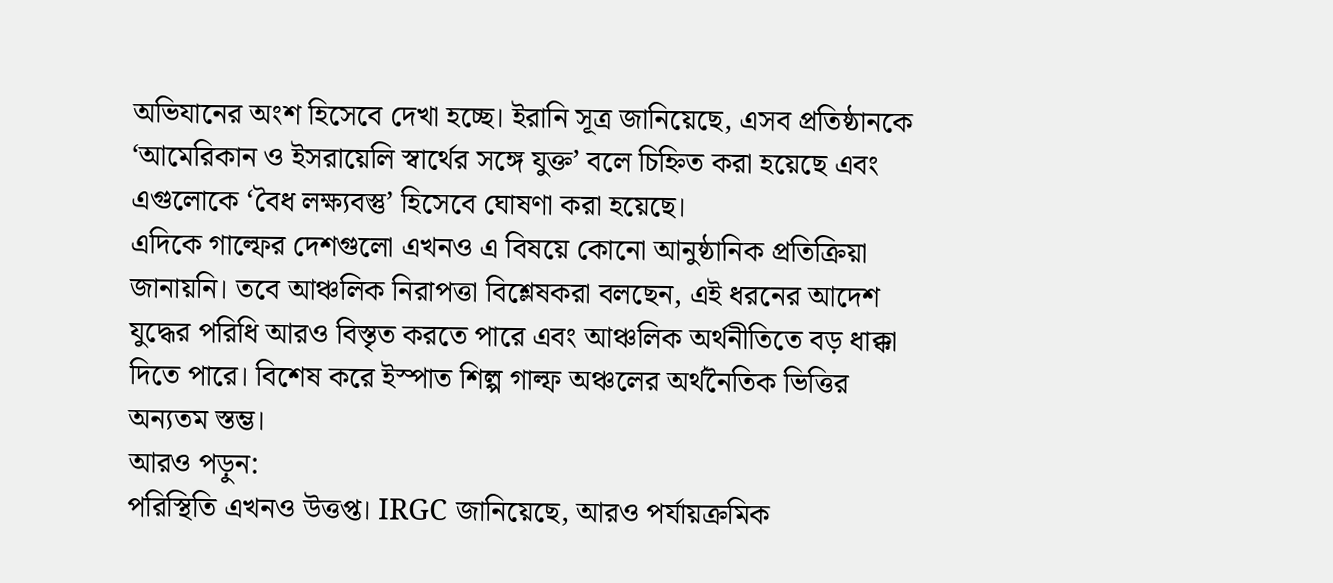অভিযানের অংশ হিসেবে দেখা হচ্ছে। ইরানি সূত্র জানিয়েছে, এসব প্রতিষ্ঠানকে ‘আমেরিকান ও ইসরায়েলি স্বার্থের সঙ্গে যুক্ত’ বলে চিহ্নিত করা হয়েছে এবং এগুলোকে ‘বৈধ লক্ষ্যবস্তু’ হিসেবে ঘোষণা করা হয়েছে।
এদিকে গাল্ফের দেশগুলো এখনও এ বিষয়ে কোনো আনুষ্ঠানিক প্রতিক্রিয়া জানায়নি। তবে আঞ্চলিক নিরাপত্তা বিশ্লেষকরা বলছেন, এই ধরনের আদেশ যুদ্ধের পরিধি আরও বিস্তৃত করতে পারে এবং আঞ্চলিক অর্থনীতিতে বড় ধাক্কা দিতে পারে। বিশেষ করে ইস্পাত শিল্প গাল্ফ অঞ্চলের অর্থনৈতিক ভিত্তির অন্যতম স্তম্ভ।
আরও পড়ুন:
পরিস্থিতি এখনও উত্তপ্ত। IRGC জানিয়েছে, আরও পর্যায়ক্রমিক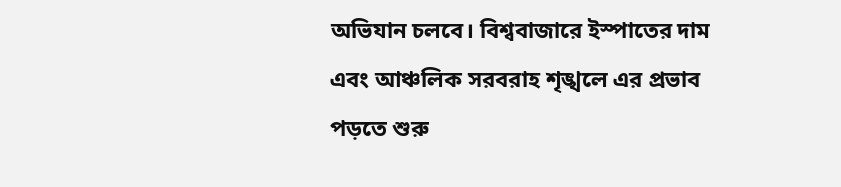অভিযান চলবে। বিশ্ববাজারে ইস্পাতের দাম এবং আঞ্চলিক সরবরাহ শৃঙ্খলে এর প্রভাব পড়তে শুরু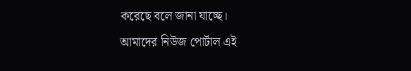করেছে বলে জানা যাচ্ছে।
আমাদের নিউজ পোর্টাল এই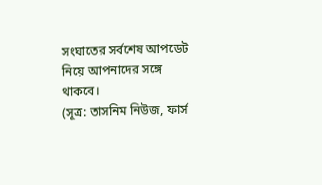সংঘাতের সর্বশেষ আপডেট নিয়ে আপনাদের সঙ্গে থাকবে।
(সূত্র: তাসনিম নিউজ, ফার্স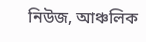নিউজ, আঞ্চলিক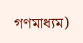গণমাধ্যম)